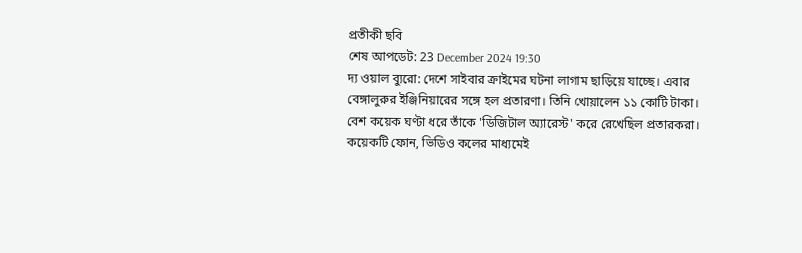প্রতীকী ছবি
শেষ আপডেট: 23 December 2024 19:30
দ্য ওয়াল ব্যুরো: দেশে সাইবার ক্রাইমের ঘটনা লাগাম ছাড়িয়ে যাচ্ছে। এবার বেঙ্গালুরুর ইঞ্জিনিয়ারের সঙ্গে হল প্রতারণা। তিনি খোয়ালেন ১১ কোটি টাকা। বেশ কয়েক ঘণ্টা ধরে তাঁকে 'ডিজিটাল অ্যারেস্ট' করে রেখেছিল প্রতারকরা।
কয়েকটি ফোন, ভিডিও কলের মাধ্যমেই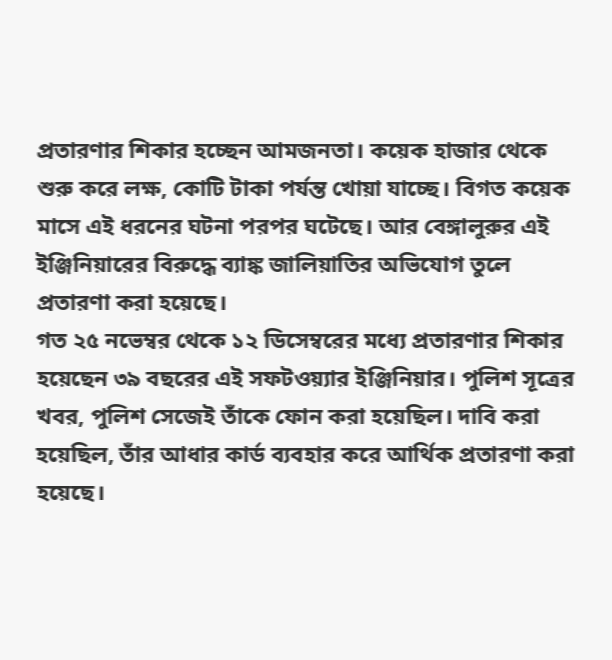প্রতারণার শিকার হচ্ছেন আমজনতা। কয়েক হাজার থেকে শুরু করে লক্ষ, কোটি টাকা পর্যন্ত খোয়া যাচ্ছে। বিগত কয়েক মাসে এই ধরনের ঘটনা পরপর ঘটেছে। আর বেঙ্গালুরুর এই ইঞ্জিনিয়ারের বিরুদ্ধে ব্যাঙ্ক জালিয়াতির অভিযোগ তুলে প্রতারণা করা হয়েছে।
গত ২৫ নভেম্বর থেকে ১২ ডিসেম্বরের মধ্যে প্রতারণার শিকার হয়েছেন ৩৯ বছরের এই সফটওয়্যার ইঞ্জিনিয়ার। পুলিশ সূত্রের খবর, পুলিশ সেজেই তাঁকে ফোন করা হয়েছিল। দাবি করা হয়েছিল, তাঁর আধার কার্ড ব্যবহার করে আর্থিক প্রতারণা করা হয়েছে।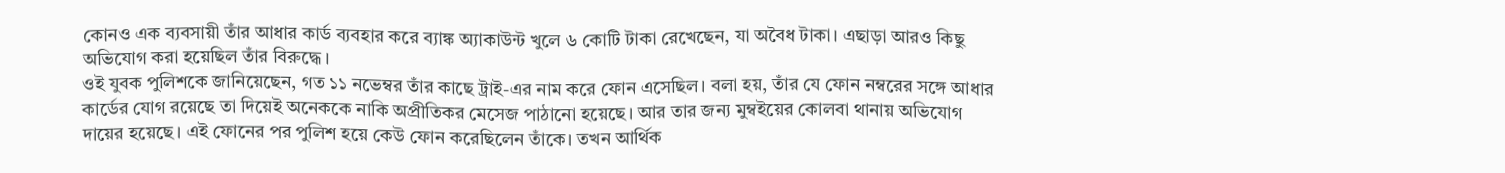কোনও এক ব্যবসায়ী তাঁর আধার কার্ড ব্যবহার করে ব্যাঙ্ক অ্যাকাউন্ট খুলে ৬ কোটি টাকা রেখেছেন, যা অবৈধ টাকা। এছাড়া আরও কিছু অভিযোগ করা হয়েছিল তাঁর বিরুদ্ধে।
ওই যুবক পুলিশকে জানিয়েছেন, গত ১১ নভেম্বর তাঁর কাছে ট্রাই-এর নাম করে ফোন এসেছিল। বলা হয়, তাঁর যে ফোন নম্বরের সঙ্গে আধার কার্ডের যোগ রয়েছে তা দিয়েই অনেককে নাকি অপ্রীতিকর মেসেজ পাঠানো হয়েছে। আর তার জন্য মুম্বইয়ের কোলবা থানায় অভিযোগ দায়ের হয়েছে। এই ফোনের পর পুলিশ হয়ে কেউ ফোন করেছিলেন তাঁকে। তখন আর্থিক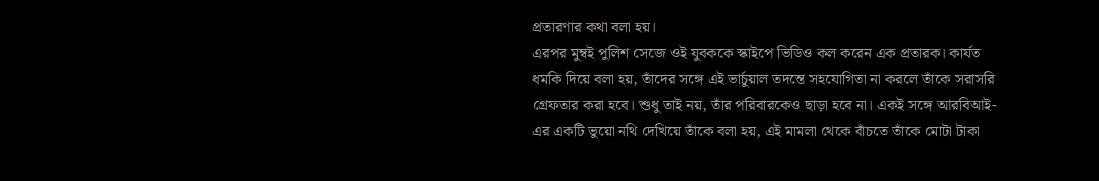প্রতারণার কথা বলা হয়।
এরপর মুম্বই পুলিশ সেজে ওই যুবককে স্কাইপে ভিডিও কল করেন এক প্রতারক। কার্যত ধমকি দিয়ে বলা হয়, তাঁদের সঙ্গে এই ভার্চুয়াল তদন্তে সহযোগিতা না করলে তাঁকে সরাসরি গ্রেফতার করা হবে। শুধু তাই নয়, তাঁর পরিবারকেও ছাড়া হবে না। একই সঙ্গে আরবিআই-এর একটি ভুয়ো নথি দেখিয়ে তাঁকে বলা হয়, এই মামলা থেকে বাঁচতে তাঁকে মোটা টাকা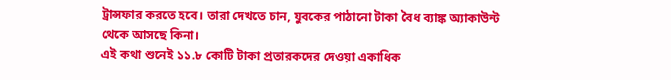ট্রান্সফার করতে হবে। তারা দেখতে চান, যুবকের পাঠানো টাকা বৈধ ব্যাঙ্ক অ্যাকাউন্ট থেকে আসছে কিনা।
এই কথা শুনেই ১১.৮ কোটি টাকা প্রতারকদের দেওয়া একাধিক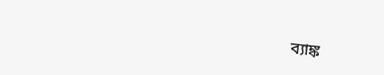ব্যাঙ্ক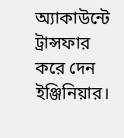অ্যাকাউন্টে ট্রান্সফার করে দেন ইঞ্জিনিয়ার।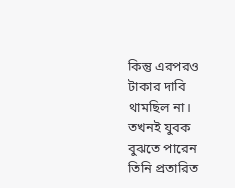কিন্তু এরপরও টাকার দাবি থামছিল না। তখনই যুবক বুঝতে পারেন তিনি প্রতারিত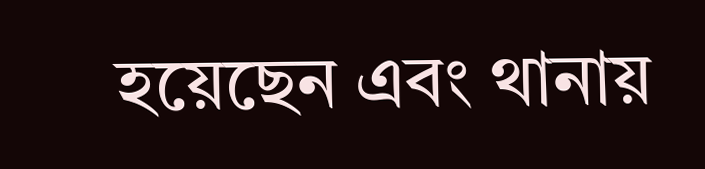হয়েছেন এবং থানায়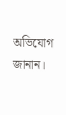অভিযোগ জানান।